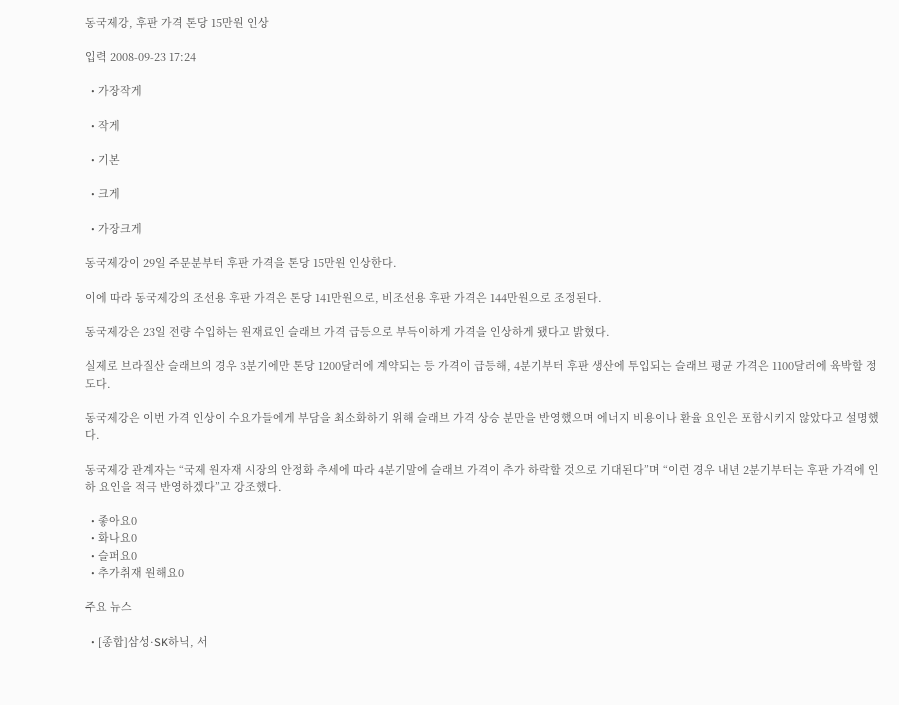동국제강, 후판 가격 톤당 15만원 인상

입력 2008-09-23 17:24

  • 가장작게

  • 작게

  • 기본

  • 크게

  • 가장크게

동국제강이 29일 주문분부터 후판 가격을 톤당 15만원 인상한다.

이에 따라 동국제강의 조선용 후판 가격은 톤당 141만원으로, 비조선용 후판 가격은 144만원으로 조정된다.

동국제강은 23일 전량 수입하는 원재료인 슬래브 가격 급등으로 부득이하게 가격을 인상하게 됐다고 밝혔다.

실제로 브라질산 슬래브의 경우 3분기에만 톤당 1200달러에 계약되는 등 가격이 급등해, 4분기부터 후판 생산에 투입되는 슬래브 평균 가격은 1100달러에 육박할 정도다.

동국제강은 이번 가격 인상이 수요가들에게 부담을 최소화하기 위해 슬래브 가격 상승 분만을 반영했으며 에너지 비용이나 환율 요인은 포함시키지 않았다고 설명했다.

동국제강 관계자는 “국제 원자재 시장의 안정화 추세에 따라 4분기말에 슬래브 가격이 추가 하락할 것으로 기대된다”며 “이런 경우 내년 2분기부터는 후판 가격에 인하 요인을 적극 반영하겠다”고 강조했다.

  • 좋아요0
  • 화나요0
  • 슬퍼요0
  • 추가취재 원해요0

주요 뉴스

  • [종합]삼성·SK하닉, 서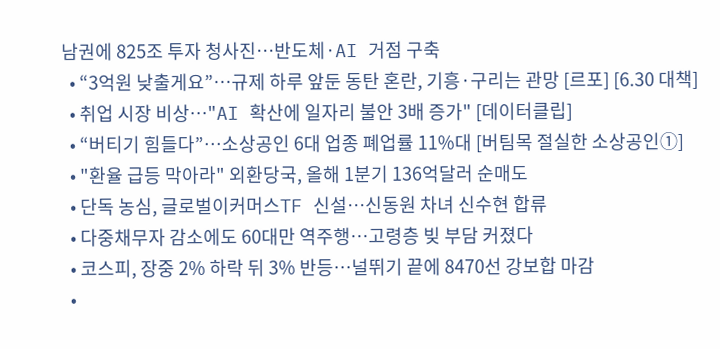남권에 825조 투자 청사진…반도체·AI 거점 구축
  • “3억원 낮출게요”⋯규제 하루 앞둔 동탄 혼란, 기흥·구리는 관망 [르포] [6.30 대책]
  • 취업 시장 비상…"AI 확산에 일자리 불안 3배 증가" [데이터클립]
  • “버티기 힘들다”…소상공인 6대 업종 폐업률 11%대 [버팀목 절실한 소상공인①]
  • "환율 급등 막아라" 외환당국, 올해 1분기 136억달러 순매도
  • 단독 농심, 글로벌이커머스TF 신설…신동원 차녀 신수현 합류
  • 다중채무자 감소에도 60대만 역주행…고령층 빚 부담 커졌다
  • 코스피, 장중 2% 하락 뒤 3% 반등⋯널뛰기 끝에 8470선 강보합 마감
  •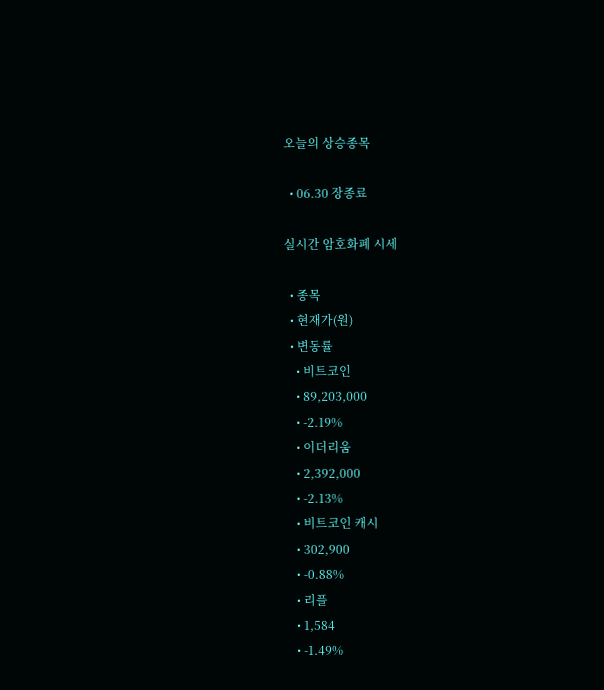오늘의 상승종목

  • 06.30 장종료

실시간 암호화폐 시세

  • 종목
  • 현재가(원)
  • 변동률
    • 비트코인
    • 89,203,000
    • -2.19%
    • 이더리움
    • 2,392,000
    • -2.13%
    • 비트코인 캐시
    • 302,900
    • -0.88%
    • 리플
    • 1,584
    • -1.49%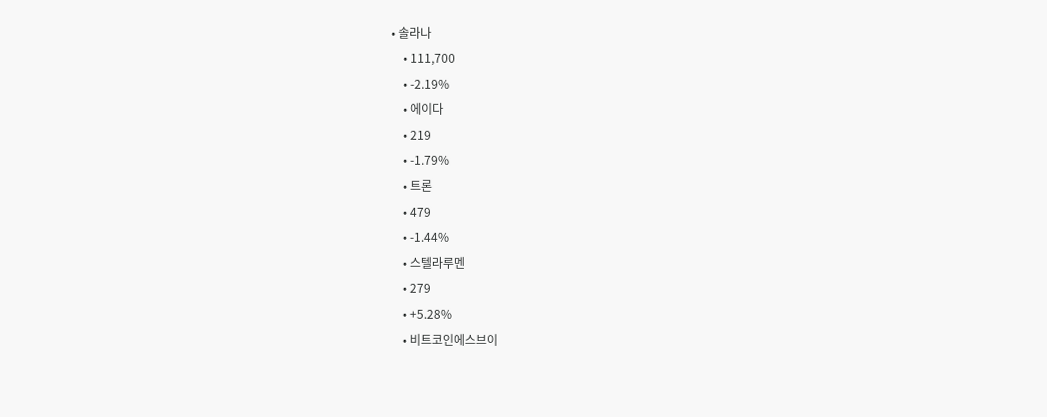• 솔라나
    • 111,700
    • -2.19%
    • 에이다
    • 219
    • -1.79%
    • 트론
    • 479
    • -1.44%
    • 스텔라루멘
    • 279
    • +5.28%
    • 비트코인에스브이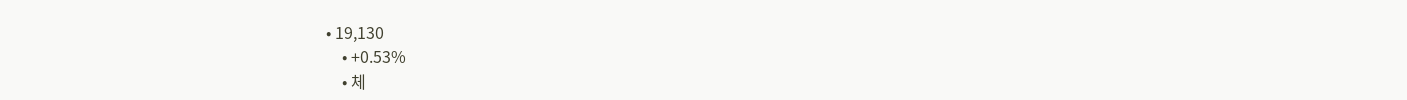• 19,130
    • +0.53%
    • 체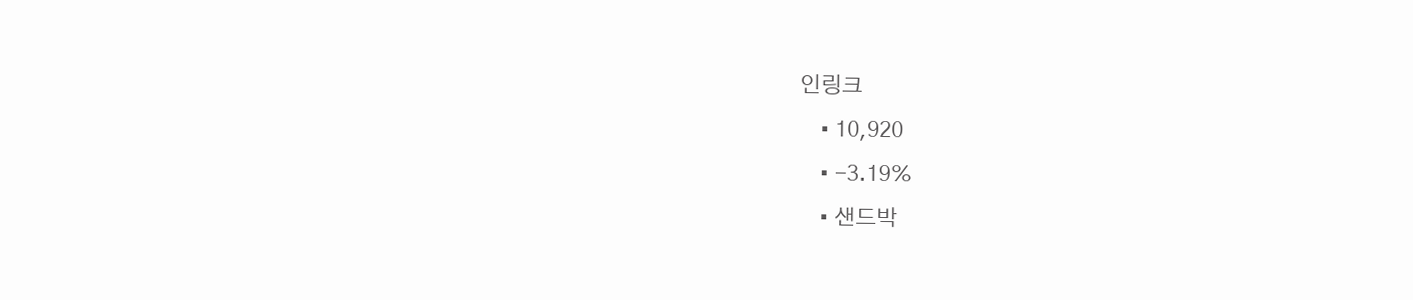인링크
    • 10,920
    • -3.19%
    • 샌드박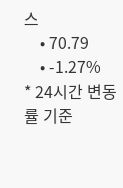스
    • 70.79
    • -1.27%
* 24시간 변동률 기준